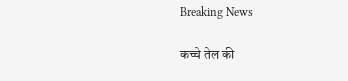Breaking News

कच्चे तेल की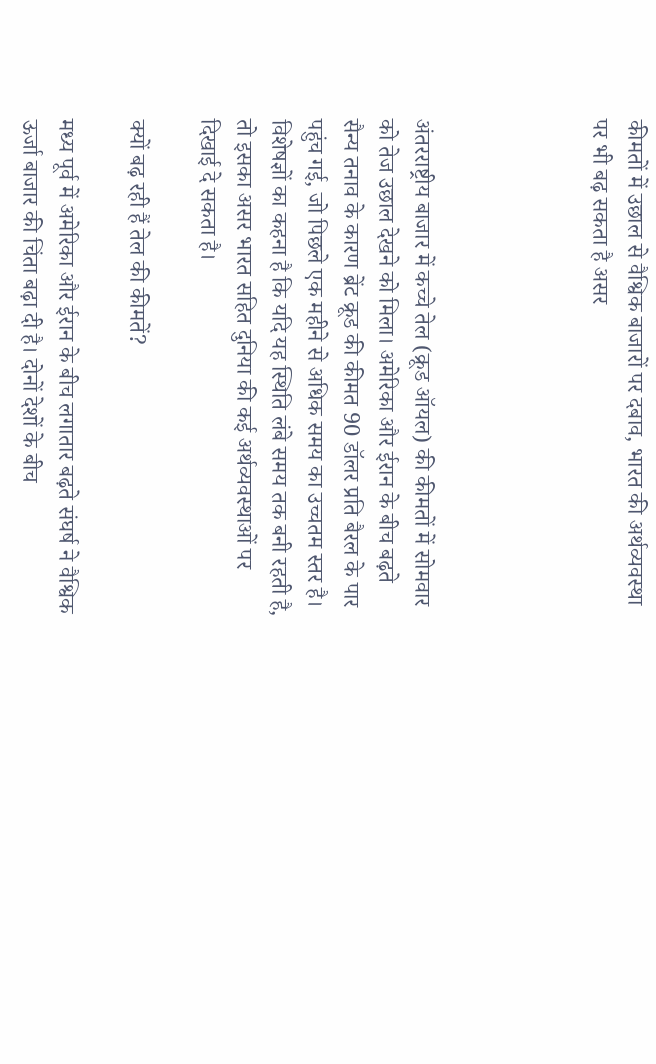कीमतों में उछाल से वैश्विक बाजारों पर दबाव, भारत की अर्थव्यवस्था पर भी बढ़ सकता है असर




अंतरराष्ट्रीय बाजार में कच्चे तेल (क्रूड ऑयल) की कीमतों में सोमवार को तेज उछाल देखने को मिला। अमेरिका और ईरान के बीच बढ़ते सैन्य तनाव के कारण ब्रेंट क्रूड की कीमत 90 डॉलर प्रति बैरल के पार पहुंच गई, जो पिछले एक महीने से अधिक समय का उच्चतम स्तर है। विशेषज्ञों का कहना है कि यदि यह स्थिति लंबे समय तक बनी रहती है, तो इसका असर भारत सहित दुनिया की कई अर्थव्यवस्थाओं पर दिखाई दे सकता है।

क्यों बढ़ रही हैं तेल की कीमतें?

मध्य पूर्व में अमेरिका और ईरान के बीच लगातार बढ़ते संघर्ष ने वैश्विक ऊर्जा बाजार की चिंता बढ़ा दी है। दोनों देशों के बीच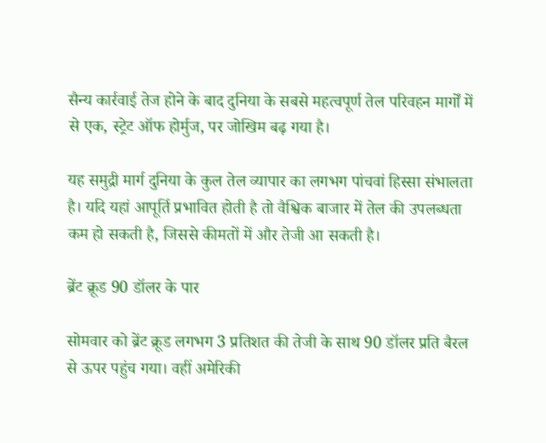सैन्य कार्रवाई तेज होने के बाद दुनिया के सबसे महत्वपूर्ण तेल परिवहन मार्गों में से एक, स्ट्रेट ऑफ होर्मुज, पर जोखिम बढ़ गया है।

यह समुद्री मार्ग दुनिया के कुल तेल व्यापार का लगभग पांचवां हिस्सा संभालता है। यदि यहां आपूर्ति प्रभावित होती है तो वैश्विक बाजार में तेल की उपलब्धता कम हो सकती है, जिससे कीमतों में और तेजी आ सकती है।

ब्रेंट क्रूड 90 डॉलर के पार

सोमवार को ब्रेंट क्रूड लगभग 3 प्रतिशत की तेजी के साथ 90 डॉलर प्रति बैरल से ऊपर पहुंच गया। वहीं अमेरिकी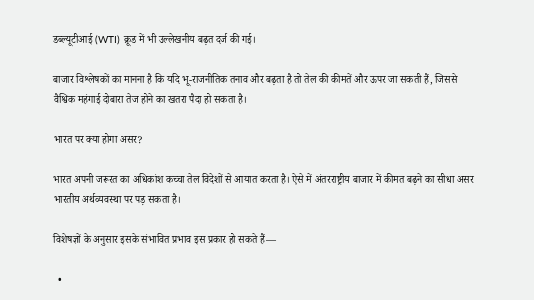डब्ल्यूटीआई (WTI) क्रूड में भी उल्लेखनीय बढ़त दर्ज की गई।

बाजार विश्लेषकों का मानना है कि यदि भू-राजनीतिक तनाव और बढ़ता है तो तेल की कीमतें और ऊपर जा सकती हैं, जिससे वैश्विक महंगाई दोबारा तेज होने का खतरा पैदा हो सकता है।

भारत पर क्या होगा असर?

भारत अपनी जरूरत का अधिकांश कच्चा तेल विदेशों से आयात करता है। ऐसे में अंतरराष्ट्रीय बाजार में कीमत बढ़ने का सीधा असर भारतीय अर्थव्यवस्था पर पड़ सकता है।

विशेषज्ञों के अनुसार इसके संभावित प्रभाव इस प्रकार हो सकते हैं—

  •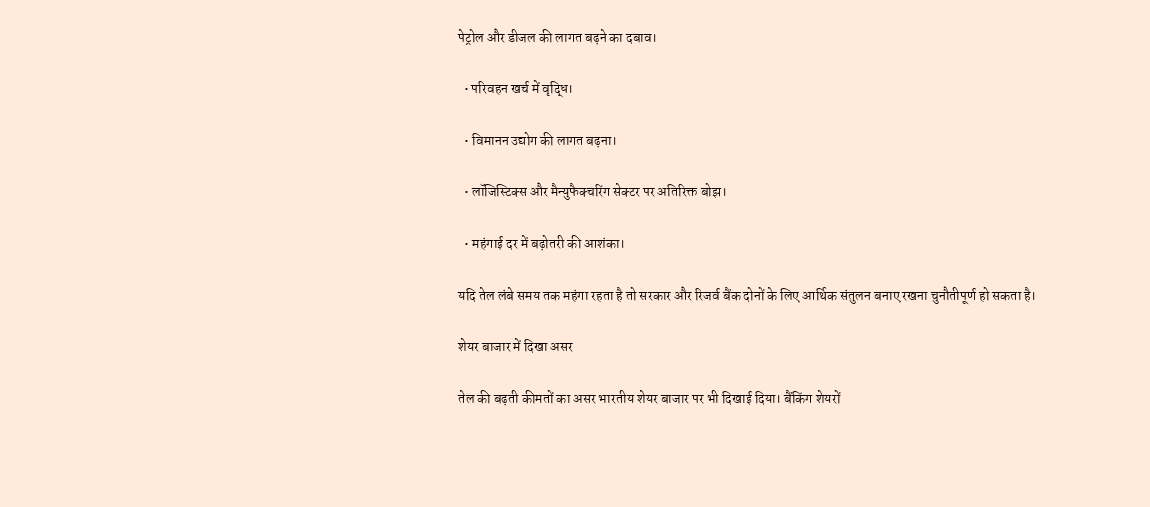पेट्रोल और डीजल की लागत बढ़ने का दबाव।

  • परिवहन खर्च में वृद्धि।

  • विमानन उद्योग की लागत बढ़ना।

  • लॉजिस्टिक्स और मैन्युफैक्चरिंग सेक्टर पर अतिरिक्त बोझ।

  • महंगाई दर में बढ़ोतरी की आशंका।

यदि तेल लंबे समय तक महंगा रहता है तो सरकार और रिजर्व बैंक दोनों के लिए आर्थिक संतुलन बनाए रखना चुनौतीपूर्ण हो सकता है।

शेयर बाजार में दिखा असर

तेल की बढ़ती कीमतों का असर भारतीय शेयर बाजार पर भी दिखाई दिया। बैंकिंग शेयरों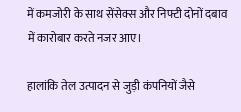में कमजोरी के साथ सेंसेक्स और निफ्टी दोनों दबाव में कारोबार करते नजर आए।

हालांकि तेल उत्पादन से जुड़ी कंपनियों जैसे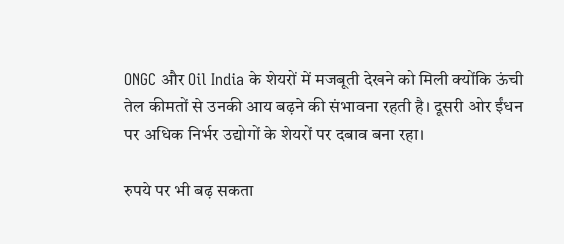ONGC और Oil India के शेयरों में मजबूती देखने को मिली क्योंकि ऊंची तेल कीमतों से उनकी आय बढ़ने की संभावना रहती है। दूसरी ओर ईंधन पर अधिक निर्भर उद्योगों के शेयरों पर दबाव बना रहा।

रुपये पर भी बढ़ सकता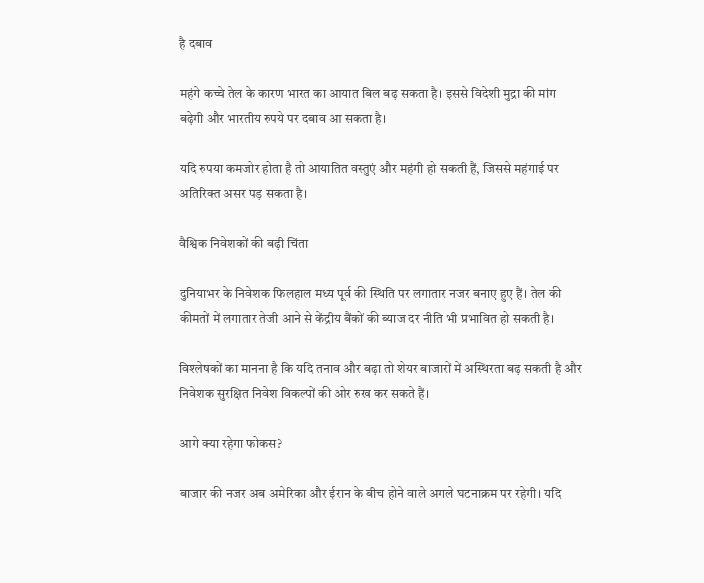है दबाव

महंगे कच्चे तेल के कारण भारत का आयात बिल बढ़ सकता है। इससे विदेशी मुद्रा की मांग बढ़ेगी और भारतीय रुपये पर दबाव आ सकता है।

यदि रुपया कमजोर होता है तो आयातित वस्तुएं और महंगी हो सकती हैं, जिससे महंगाई पर अतिरिक्त असर पड़ सकता है।

वैश्विक निवेशकों की बढ़ी चिंता

दुनियाभर के निवेशक फिलहाल मध्य पूर्व की स्थिति पर लगातार नजर बनाए हुए हैं। तेल की कीमतों में लगातार तेजी आने से केंद्रीय बैंकों की ब्याज दर नीति भी प्रभावित हो सकती है।

विश्लेषकों का मानना है कि यदि तनाव और बढ़ा तो शेयर बाजारों में अस्थिरता बढ़ सकती है और निवेशक सुरक्षित निवेश विकल्पों की ओर रुख कर सकते हैं।

आगे क्या रहेगा फोकस?

बाजार की नजर अब अमेरिका और ईरान के बीच होने वाले अगले घटनाक्रम पर रहेगी। यदि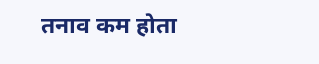तनाव कम होता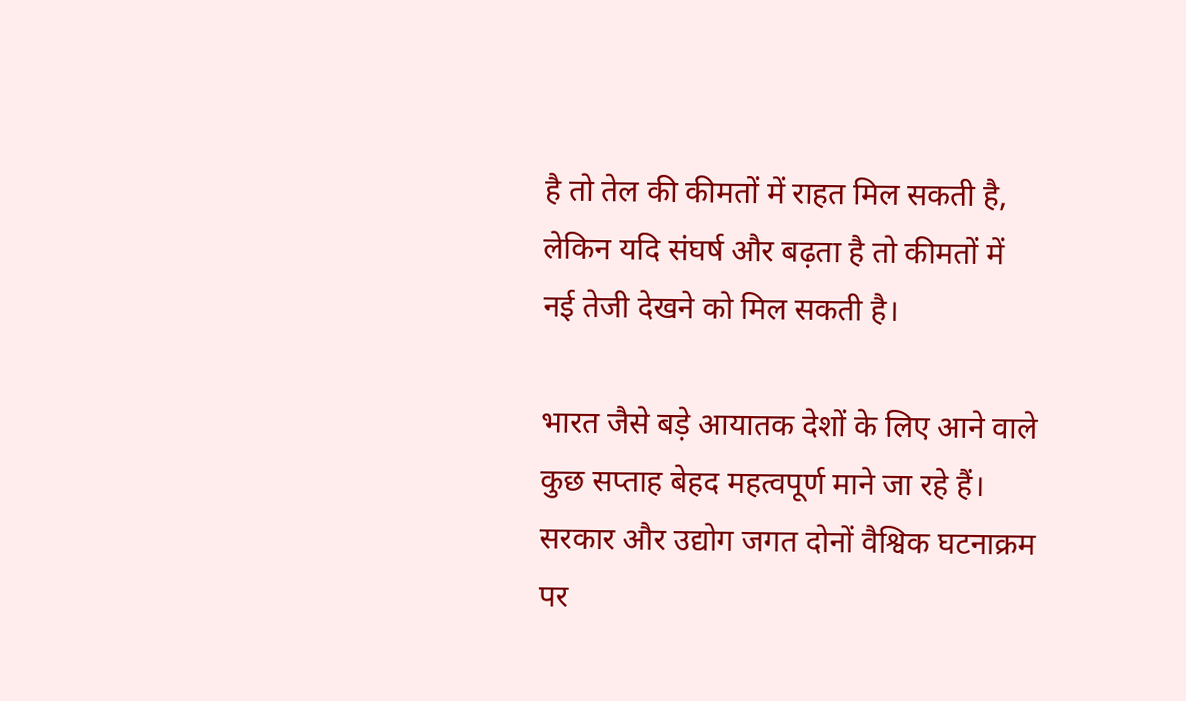है तो तेल की कीमतों में राहत मिल सकती है, लेकिन यदि संघर्ष और बढ़ता है तो कीमतों में नई तेजी देखने को मिल सकती है।

भारत जैसे बड़े आयातक देशों के लिए आने वाले कुछ सप्ताह बेहद महत्वपूर्ण माने जा रहे हैं। सरकार और उद्योग जगत दोनों वैश्विक घटनाक्रम पर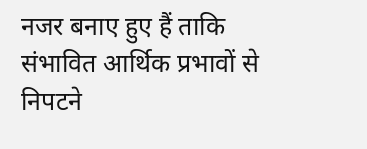नजर बनाए हुए हैं ताकि संभावित आर्थिक प्रभावों से निपटने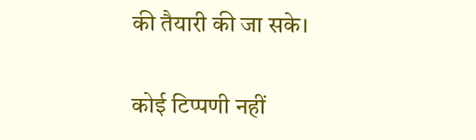की तैयारी की जा सके।

कोई टिप्पणी नहीं